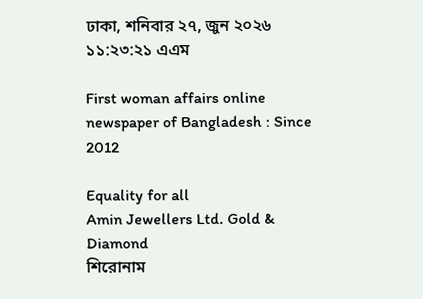ঢাকা, শনিবার ২৭, জুন ২০২৬ ১১:২৩:২১ এএম

First woman affairs online newspaper of Bangladesh : Since 2012

Equality for all
Amin Jewellers Ltd. Gold & Diamond
শিরোনাম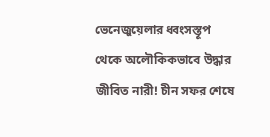ভেনেজুয়েলার ধ্বংসস্তূপ থেকে অলৌকিকভাবে উদ্ধার জীবিত নারী! চীন সফর শেষে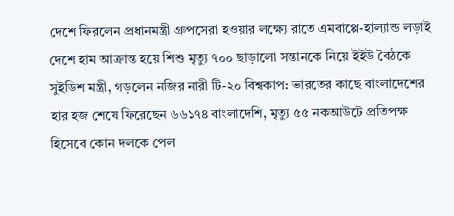দেশে ফিরলেন প্রধানমন্ত্রী গ্রুপসেরা হওয়ার লক্ষ্যে রাতে এমবাপ্পে-হাল্যান্ড লড়াই দেশে হাম আক্রান্ত হয়ে শিশু মৃত্যু ৭০০ ছাড়ালো সন্তানকে নিয়ে ইইউ বৈঠকে সুইডিশ মন্ত্রী, গড়লেন নজির নারী টি-২০ বিশ্বকাপ: ভারতের কাছে বাংলাদেশের হার হজ শেষে ফিরেছেন ৬৬১৭৪ বাংলাদেশি, মৃত্যু ৫৫ নকআউটে প্রতিপক্ষ হিসেবে কোন দলকে পেল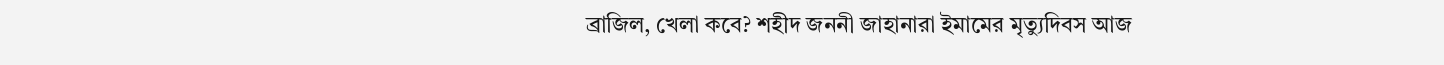ব্রাজিল, খেলা কবে? শহীদ জননী জাহানারা ইমামের মৃত্যুদিবস আজ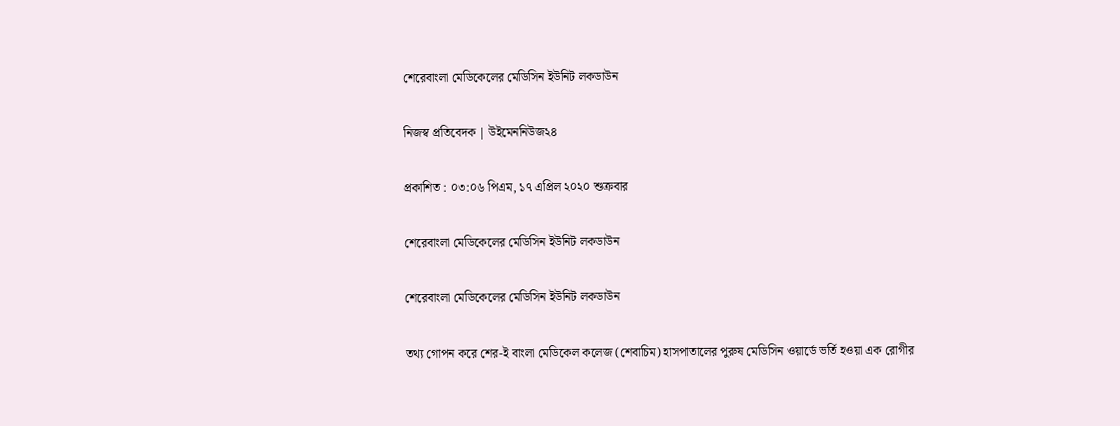শেরেবাংলা মেডিকেলের মেডিসিন ইউনিট লকডাউন

নিজস্ব প্রতিবেদক | উইমেননিউজ২৪

প্রকাশিত : ০৩:০৬ পিএম, ১৭ এপ্রিল ২০২০ শুক্রবার

শেরেবাংলা মেডিকেলের মেডিসিন ইউনিট লকডাউন

শেরেবাংলা মেডিকেলের মেডিসিন ইউনিট লকডাউন

তথ্য গোপন করে শের-ই বাংলা মেডিকেল কলেজ (শেবাচিম) হাসপাতালের পুরুষ মেডিসিন ওয়ার্ডে ভর্তি হওয়া এক রোগীর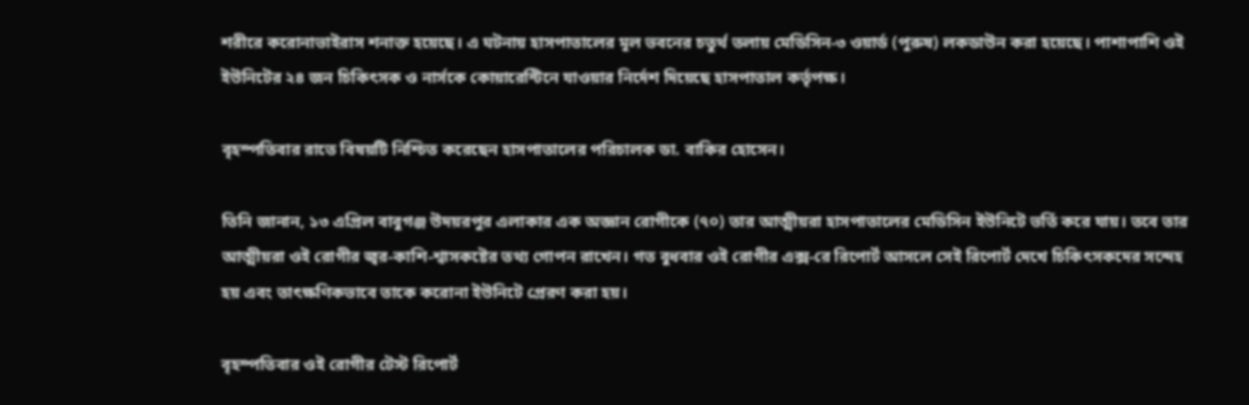শরীরে করোনাভাইরাস শনাক্ত হয়েছে। এ ঘটনায় হাসপাতালের মূল ভবনের চতুর্থ তলায় মেডিসিন-৩ ওয়ার্ড (পুরুষ) লকডাউন করা হয়েছে। পাশাপাশি ওই ইউনিটের ২৪ জন চিকিৎসক ও নার্সকে কোয়ারেন্টিনে যাওয়ার নির্দেশ দিয়েছে হাসপাতাল কর্তৃপক্ষ।

বৃহস্পতিবার রাতে বিষয়টি নিশ্চিত করেছেন হাসপাতালের পরিচালক ডা. বাকির হোসেন।

তিনি জানান, ১৩ এপ্রিল বাবুগঞ্জ উদয়রপুর এলাকার এক অজ্ঞান রোগীকে (৭০) তার আত্মীয়রা হাসপাতালের মেডিসিন ইউনিটে ভর্তি করে যায়। তবে তার আত্মীয়রা ওই রোগীর জ্বর-কাশি-শ্বাসকষ্টের তথ্য গোপন রাখেন। গত বুধবার ওই রোগীর এক্স-রে রিপোর্ট আসলে সেই রিপোর্ট দেখে চিকিৎসকদের সন্দেহ হয় এবং তাৎক্ষণিকভাবে তাকে করোনা ইউনিটে প্রেরণ করা হয়।

বৃহস্পতিবার ওই রোগীর টেস্ট রিপোর্ট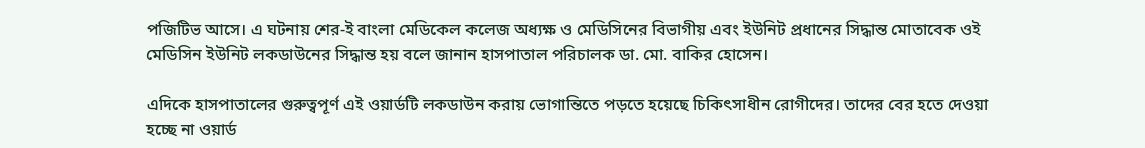পজিটিভ আসে। এ ঘটনায় শের-ই বাংলা মেডিকেল কলেজ অধ্যক্ষ ও মেডিসিনের বিভাগীয় এবং ইউনিট প্রধানের সিদ্ধান্ত মোতাবেক ওই মেডিসিন ইউনিট লকডাউনের সিদ্ধান্ত হয় বলে জানান হাসপাতাল পরিচালক ডা. মো. বাকির হোসেন।

এদিকে হাসপাতালের গুরুত্বপূর্ণ এই ওয়ার্ডটি লকডাউন করায় ভোগান্তিতে পড়তে হয়েছে চিকিৎসাধীন রোগীদের। তাদের বের হতে দেওয়া হচ্ছে না ওয়ার্ড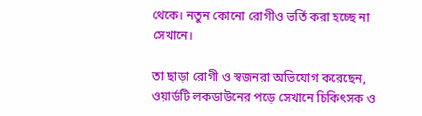থেকে। নতুন কোনো রোগীও ভর্তি করা হচ্ছে না সেখানে।

তা ছাড়া রোগী ও স্বজনরা অভিযোগ করেছেন, ওয়ার্ডটি লকডাউনের পড়ে সেখানে চিকিৎসক ও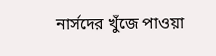নার্সদের খুঁজে পাওয়া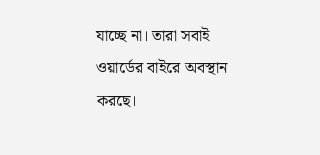যাচ্ছে না। তারা সবাই ওয়ার্ডের বাইরে অবস্থান করছে।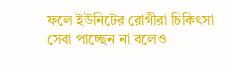ফলে ইউনিটের রোগীরা চিকিৎসা সেবা পাচ্ছেন না বলেও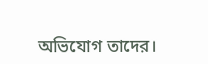অভিযোগ তাদের।